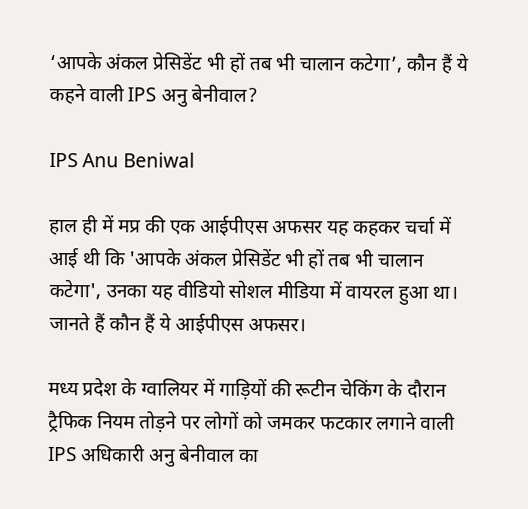‘आपके अंकल प्रेसिडेंट भी हों तब भी चालान कटेगा’, कौन हैं ये कहने वाली IPS अनु बेनीवाल?

IPS Anu Beniwal

हाल ही में मप्र की एक आईपीएस अफसर यह कहकर चर्चा में आई थी कि 'आपके अंकल प्रेसिडेंट भी हों तब भी चालान कटेगा', उनका यह वीडियो सोशल मीडिया में वायरल हुआ था। जानते हैं कौन हैं ये आईपीएस अफसर।

मध्य प्रदेश के ग्वालियर में गाड़ियों की रूटीन चेकिंग के दौरान ट्रैफिक नियम तोड़ने पर लोगों को जमकर फटकार लगाने वाली IPS अधिकारी अनु बेनीवाल का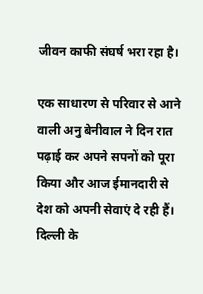जीवन काफी संघर्ष भरा रहा है।

एक साधारण से परिवार से आने वाली अनु बेनीवाल ने दिन रात पढ़ाई कर अपने सपनों को पूरा किया और आज ईमानदारी से देश को अपनी सेवाएं दे रही हैं। दिल्ली के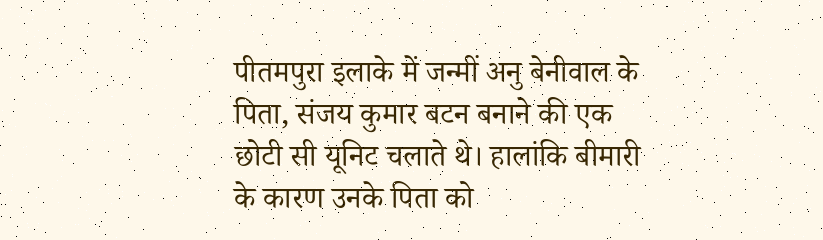पीतमपुरा इलाके में जन्मीं अनु बेनीवाल के पिता, संजय कुमार बटन बनाने की एक छोटी सी यूनिट चलाते थे। हालांकि बीमारी के कारण उनके पिता को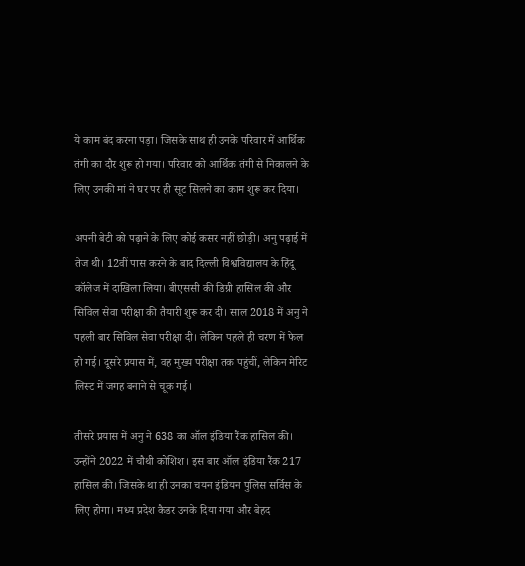ये काम बंद करना पड़ा। जिसके साथ ही उनके परिवार में आर्थिक तंगी का दौर शुरू हो गया। परिवार को आर्थिक तंगी से निकालने के लिए उनकी मां ने घर पर ही सूट सिलने का काम शुरू कर दिया।

अपनी बेटी को पढ़ाने के लिए कोई कसर नहीं छोड़ी। अनु पढ़ाई में तेज थी। 12वीं पास करने के बाद दिल्ली विश्वविद्यालय के हिंदू कॉलेज में दाखिला लिया। बीएससी की डिग्री हासिल की और सिविल सेवा परीक्षा की तैयारी शुरू कर दी। साल 2018 में अनु ने पहली बार सिविल सेवा परीक्षा दी। लेकिन पहले ही चरण में फेल हो गई। दूसरे प्रयास में, वह मुख्य परीक्षा तक पहुंचीं, लेकिन मेरिट लिस्ट में जगह बनाने से चूक गई।

तीसरे प्रयास में अनु ने 638 का ऑल इंडिया रैंक हासिल की। उन्होंने 2022 में चौथी कोशिश। इस बार ऑल इंडिया रैंक 217 हासिल की। जिसके था ही उनका चयन इंडियन पुलिस सर्विस के लिए होगा। मध्य प्रदेश कैडर उनके दिया गया और बेहद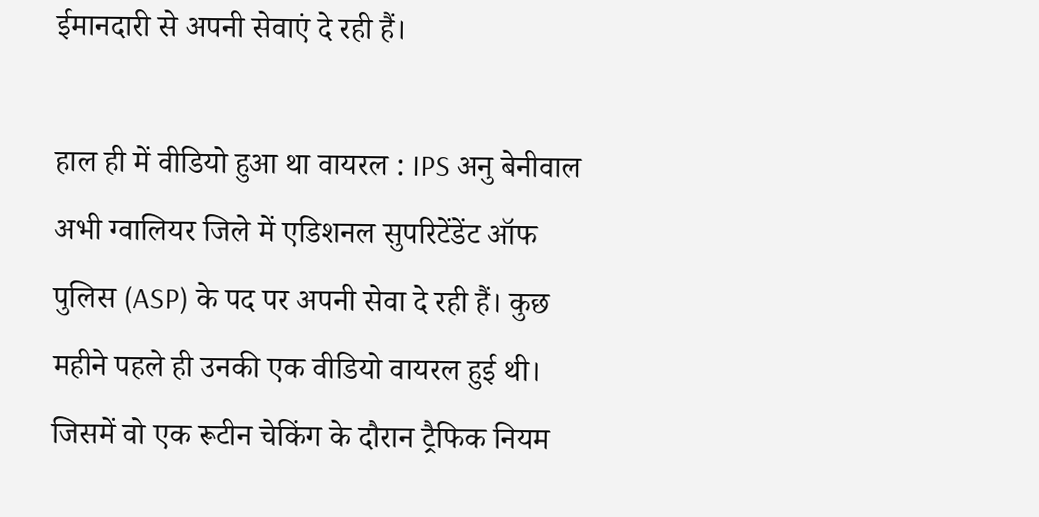ईमानदारी से अपनी सेवाएं दे रही हैं।

हाल ही में वीडियो हुआ था वायरल : IPS अनु बेनीवाल अभी ग्वालियर जिले में एडिशनल सुपरिटेंडेंट ऑफ पुलिस (ASP) के पद पर अपनी सेवा दे रही हैं। कुछ महीने पहले ही उनकी एक वीडियो वायरल हुई थी। जिसमें वो एक रूटीन चेकिंग के दौरान ट्रैफिक नियम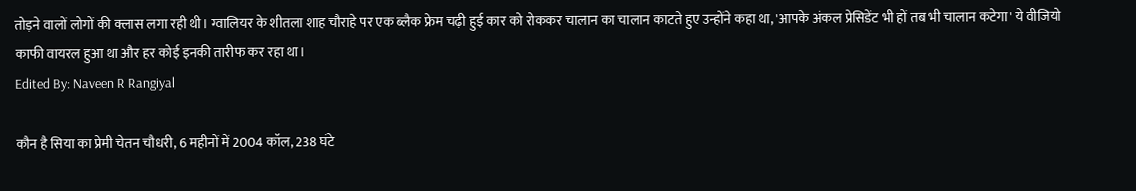तोड़ने वालों लोगों की क्लास लगा रही थी। ग्वालियर के शीतला शाह चौराहे पर एक ब्लैक फ्रेम चढ़ी हुई कार को रोककर चालान का चालान काटते हुए उन्होंने कहा था, 'आपके अंकल प्रेसिडेंट भी हों तब भी चालान कटेगा' ये वीजियो काफी वायरल हुआ था और हर कोई इनकी तारीफ कर रहा था।
Edited By: Naveen R Rangiyal

कौन है सिया का प्रेमी चेतन चौधरी, 6 महीनों में 2004 कॉल, 238 घंटे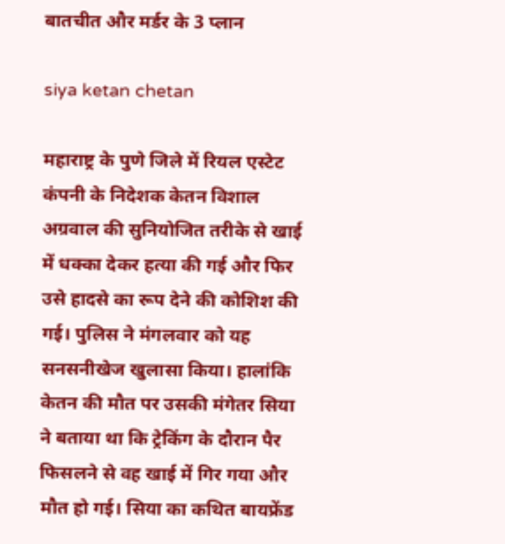बातचीत और मर्डर के 3 प्लान

siya ketan chetan

महाराष्ट्र के पुणे जिले में रियल एस्टेट कंपनी के निदेशक केतन विशाल अग्रवाल की सुनियोजित तरीके से खाई में धक्का देकर हत्या की गई और फिर उसे हादसे का रूप देने की कोशिश की गई। पुलिस ने मंगलवार को यह सनसनीखेज खुलासा किया। हालांकि केतन की मौत पर उसकी मंगेतर सिया ने बताया था कि ट्रेकिंग के दौरान पैर फिसलने से वह खाई में गिर गया और मौत हो गई। सिया का कथित बायफ्रेंड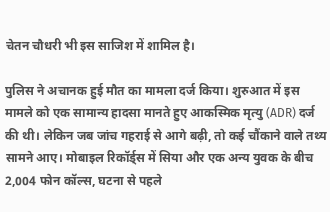चेतन चौधरी भी इस साजिश में शामिल है।

पुलिस ने अचानक हुई मौत का मामला दर्ज किया। शुरुआत में इस मामले को एक सामान्य हादसा मानते हुए आकस्मिक मृत्यु (ADR) दर्ज की थी। लेकिन जब जांच गहराई से आगे बढ़ी, तो कई चौंकाने वाले तथ्य सामने आए। मोबाइल रिकॉर्ड्स में सिया और एक अन्य युवक के बीच 2,004 फोन कॉल्स, घटना से पहले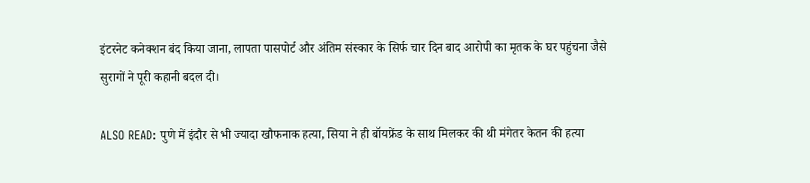इंटरनेट कनेक्शन बंद किया जाना, लापता पासपोर्ट और अंतिम संस्कार के सिर्फ चार दिन बाद आरोपी का मृतक के घर पहुंचना जैसे सुरागों ने पूरी कहानी बदल दी।

ALSO READ: पुणे में इंदौर से भी ज्यादा खौफनाक हत्या, सिया ने ही बॉयफ्रेंड के साथ मिलकर की थी मंगेतर केतन की हत्या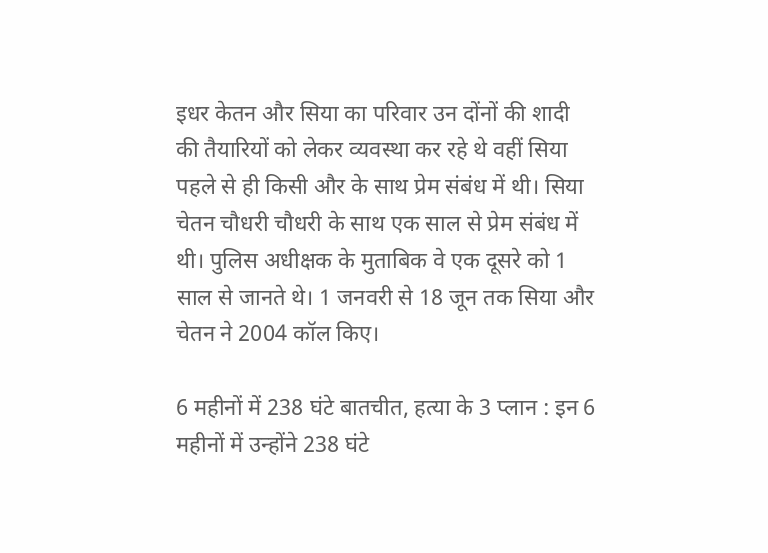इधर केतन और सिया का परिवार उन दोंनों की शादी की तैयारियों को लेकर व्यवस्था कर रहे थे वहीं सिया पहले से ही किसी और के साथ प्रेम संबंध में थी। सिया चेतन चौधरी चौधरी के साथ एक साल से प्रेम संबंध में थी। पुलिस अधीक्षक के मुताबिक वे एक दूसरे को 1 साल से जानते थे। 1 जनवरी से 18 जून तक सिया और चेतन ने 2004 कॉल किए।

6 महीनों में 238 घंटे बातचीत, हत्या के 3 प्लान : इन 6 महीनों में उन्होंने 238 घंटे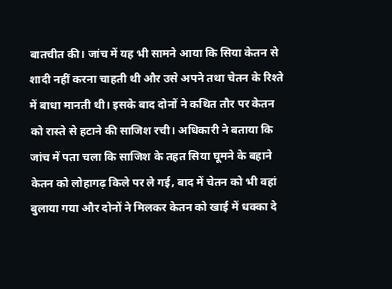बातचीत की। जांच में यह भी सामने आया कि सिया केतन से शादी नहीं करना चाहती थी और उसे अपने तथा चेतन के रिश्ते में बाधा मानती थी। इसके बाद दोनों ने कथित तौर पर केतन को रास्ते से हटाने की साजिश रची। अधिकारी ने बताया कि जांच में पता चला कि साजिश के तहत सिया घूमने के बहाने केतन को लोहागढ़ किले पर ले गई, बाद में चेतन को भी वहां बुलाया गया और दोनों ने मिलकर केतन को खाई में धक्का दे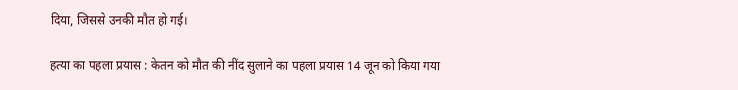दिया, जिससे उनकी मौत हो गई।

हत्या का पहला प्रयास : केतन को मौत की नींद सुलाने का पहला प्रयास 14 जून को किया गया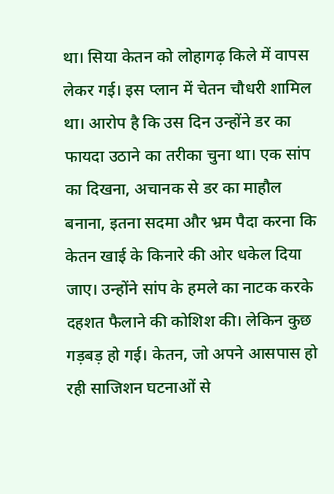था। सिया केतन को लोहागढ़ किले में वापस लेकर गई। इस प्लान में चेतन चौधरी शामिल था। आरोप है कि उस दिन उन्होंने डर का फायदा उठाने का तरीका चुना था। एक सांप का दिखना, अचानक से डर का माहौल बनाना, इतना सदमा और भ्रम पैदा करना कि केतन खाई के किनारे की ओर धकेल दिया जाए। उन्होंने सांप के हमले का नाटक करके दहशत फैलाने की कोशिश की। लेकिन कुछ गड़बड़ हो गई। केतन, जो अपने आसपास हो रही साजिशन घटनाओं से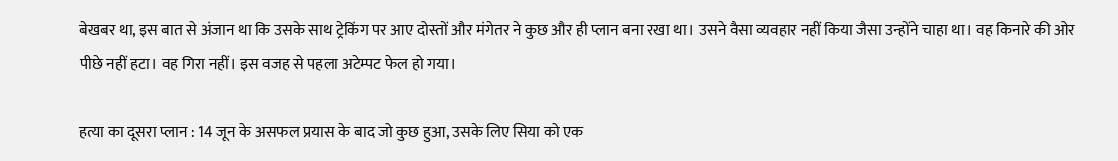बेखबर था, इस बात से अंजान था कि उसके साथ ट्रेकिंग पर आए दोस्तों और मंगेतर ने कुछ और ही प्लान बना रखा था। उसने वैसा व्यवहार नहीं किया जैसा उन्होंने चाहा था। वह किनारे की ओर पीछे नहीं हटा। वह गिरा नहीं। इस वजह से पहला अटेम्पट फेल हो गया।

हत्या का दूसरा प्लान : 14 जून के असफल प्रयास के बाद जो कुछ हुआ, उसके लिए सिया को एक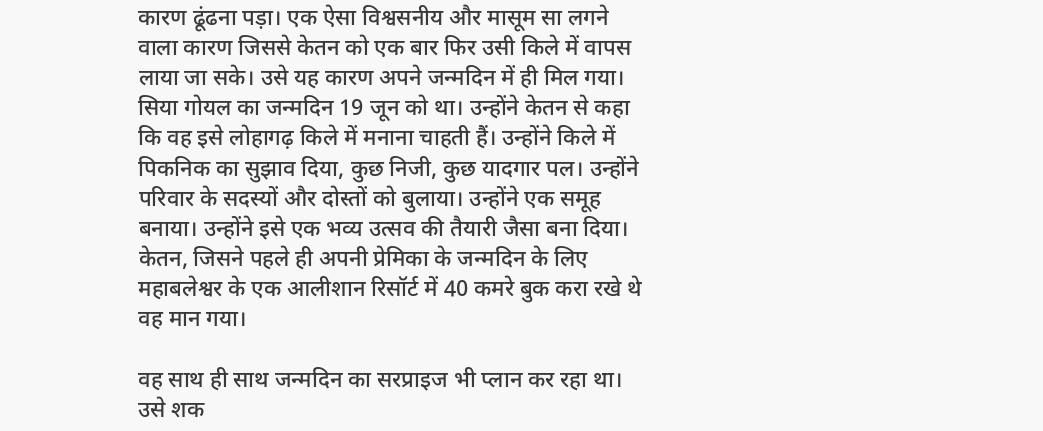कारण ढूंढना पड़ा। एक ऐसा विश्वसनीय और मासूम सा लगने वाला कारण जिससे केतन को एक बार फिर उसी किले में वापस लाया जा सके। उसे यह कारण अपने जन्मदिन में ही मिल गया। सिया गोयल का जन्मदिन 19 जून को था। उन्होंने केतन से कहा कि वह इसे लोहागढ़ किले में मनाना चाहती हैं। उन्होंने किले में पिकनिक का सुझाव दिया, कुछ निजी, कुछ यादगार पल। उन्होंने परिवार के सदस्यों और दोस्तों को बुलाया। उन्होंने एक समूह बनाया। उन्होंने इसे एक भव्य उत्सव की तैयारी जैसा बना दिया। केतन, जिसने पहले ही अपनी प्रेमिका के जन्मदिन के लिए महाबलेश्वर के एक आलीशान रिसॉर्ट में 40 कमरे बुक करा रखे थे वह मान गया।

वह साथ ही साथ जन्मदिन का सरप्राइज भी प्लान कर रहा था। उसे शक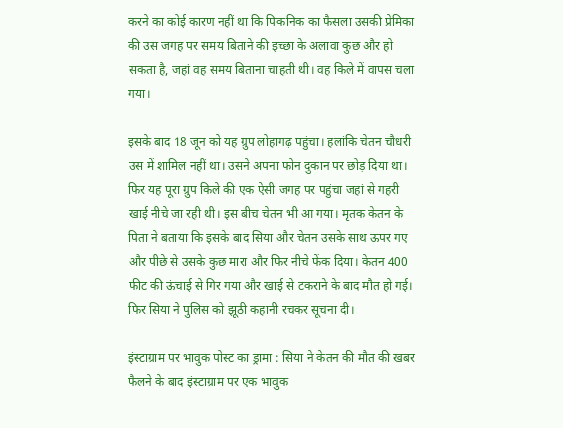करने का कोई कारण नहीं था कि पिकनिक का फैसला उसकी प्रेमिका की उस जगह पर समय बिताने की इच्छा के अलावा कुछ और हो सकता है, जहां वह समय बिताना चाहती थी। वह किले में वापस चला गया।

इसके बाद 18 जून को यह ग्रुप लोहागढ़ पहुंचा। हलांकि चेतन चौधरी उस में शामिल नहीं था। उसने अपना फोन दुकान पर छोड़ दिया था। फिर यह पूरा ग्रुप किले की एक ऐसी जगह पर पहुंचा जहां से गहरी खाई नीचे जा रही थी। इस बीच चेतन भी आ गया। मृतक केतन के पिता ने बताया कि इसके बाद सिया और चेतन उसके साथ ऊपर गए और पीछे से उसके कुछ मारा और फिर नीचे फेंक दिया। केतन 400 फीट की ऊंचाई से गिर गया और खाई से टकराने के बाद मौत हो गई। फिर सिया ने पुलिस को झूठी कहानी रचकर सूचना दी।

इंस्टाग्राम पर भावुक पोस्ट का ड्रामा : सिया ने केतन की मौत की खबर फैलने के बाद इंस्टाग्राम पर एक भावुक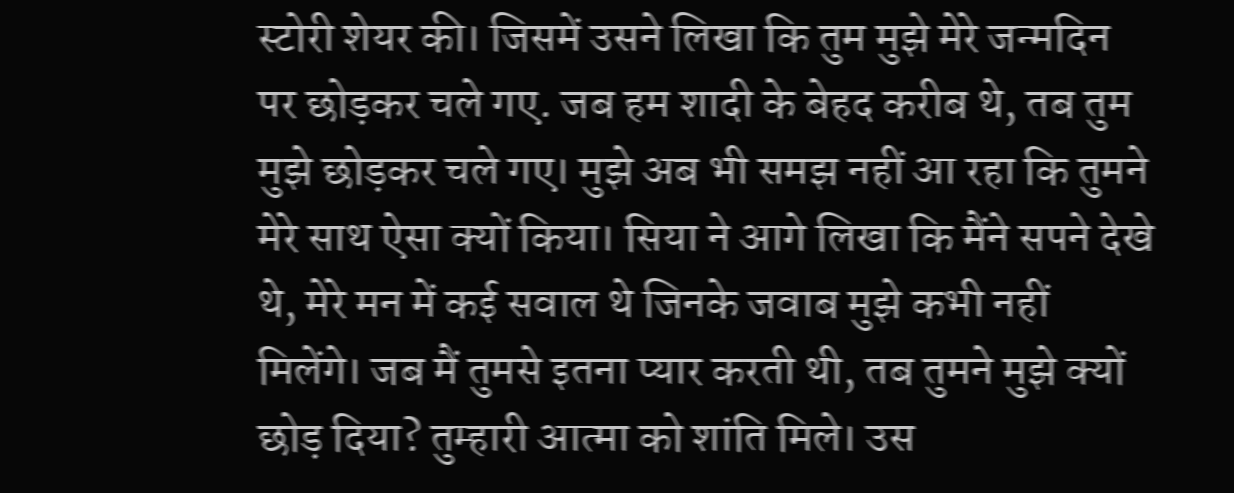स्टोरी शेयर की। जिसमें उसने लिखा कि तुम मुझे मेरे जन्मदिन पर छोड़कर चले गए. जब हम शादी के बेहद करीब थे, तब तुम मुझे छोड़कर चले गए। मुझे अब भी समझ नहीं आ रहा कि तुमने मेरे साथ ऐसा क्यों किया। सिया ने आगे लिखा कि मैंने सपने देखे थे, मेरे मन में कई सवाल थे जिनके जवाब मुझे कभी नहीं मिलेंगे। जब मैं तुमसे इतना प्यार करती थी, तब तुमने मुझे क्यों छोड़ दिया? तुम्हारी आत्मा को शांति मिले। उस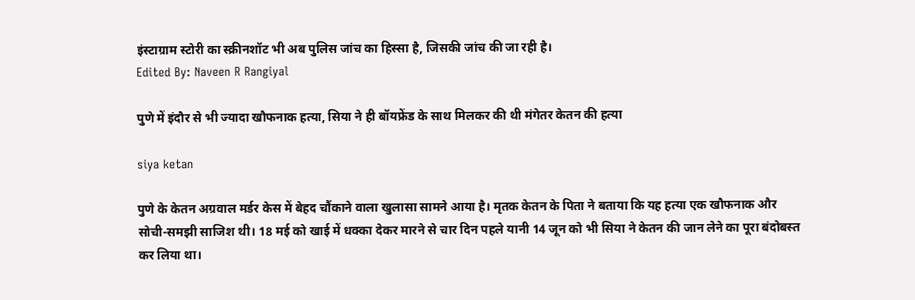इंस्टाग्राम स्टोरी का स्क्रीनशॉट भी अब पुलिस जांच का हिस्सा है, जिसकी जांच की जा रही है।
Edited By: Naveen R Rangiyal

पुणे में इंदौर से भी ज्यादा खौफनाक हत्या, सिया ने ही बॉयफ्रेंड के साथ मिलकर की थी मंगेतर केतन की हत्या

siya ketan

पुणे के केतन अग्रवाल मर्डर केस में बेहद चौंकाने वाला खुलासा सामने आया है। मृतक केतन के पिता ने बताया कि यह हत्या एक खौफनाक और सोची-समझी साजिश थी। 18 मई को खाई में धक्का देकर मारने से चार दिन पहले यानी 14 जून को भी सिया ने केतन की जान लेने का पूरा बंदोबस्त कर लिया था।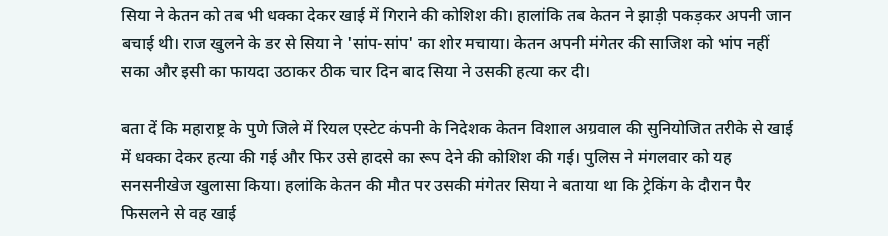सिया ने केतन को तब भी धक्का देकर खाई में गिराने की कोशिश की। हालांकि तब केतन ने झाड़ी पकड़कर अपनी जान बचाई थी। राज खुलने के डर से सिया ने 'सांप-सांप' का शोर मचाया। केतन अपनी मंगेतर की साजिश को भांप नहीं सका और इसी का फायदा उठाकर ठीक चार दिन बाद सिया ने उसकी हत्या कर दी।

बता दें कि महाराष्ट्र के पुणे जिले में रियल एस्टेट कंपनी के निदेशक केतन विशाल अग्रवाल की सुनियोजित तरीके से खाई में धक्का देकर हत्या की गई और फिर उसे हादसे का रूप देने की कोशिश की गई। पुलिस ने मंगलवार को यह सनसनीखेज खुलासा किया। हलांकि केतन की मौत पर उसकी मंगेतर सिया ने बताया था कि ट्रेकिंग के दौरान पैर फिसलने से वह खाई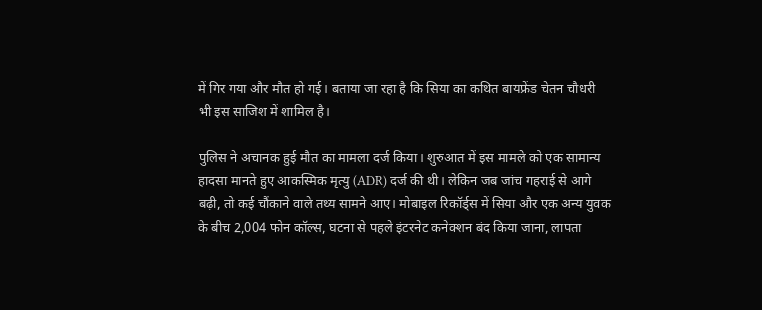में गिर गया और मौत हो गई। बताया जा रहा है कि सिया का कथित बायफ्रेंड चेतन चौधरी भी इस साजिश में शामिल है।

पुलिस ने अचानक हुई मौत का मामला दर्ज किया। शुरुआत में इस मामले को एक सामान्य हादसा मानते हुए आकस्मिक मृत्यु (ADR) दर्ज की थी। लेकिन जब जांच गहराई से आगे बढ़ी, तो कई चौंकाने वाले तथ्य सामने आए। मोबाइल रिकॉर्ड्स में सिया और एक अन्य युवक के बीच 2,004 फोन कॉल्स, घटना से पहले इंटरनेट कनेक्शन बंद किया जाना, लापता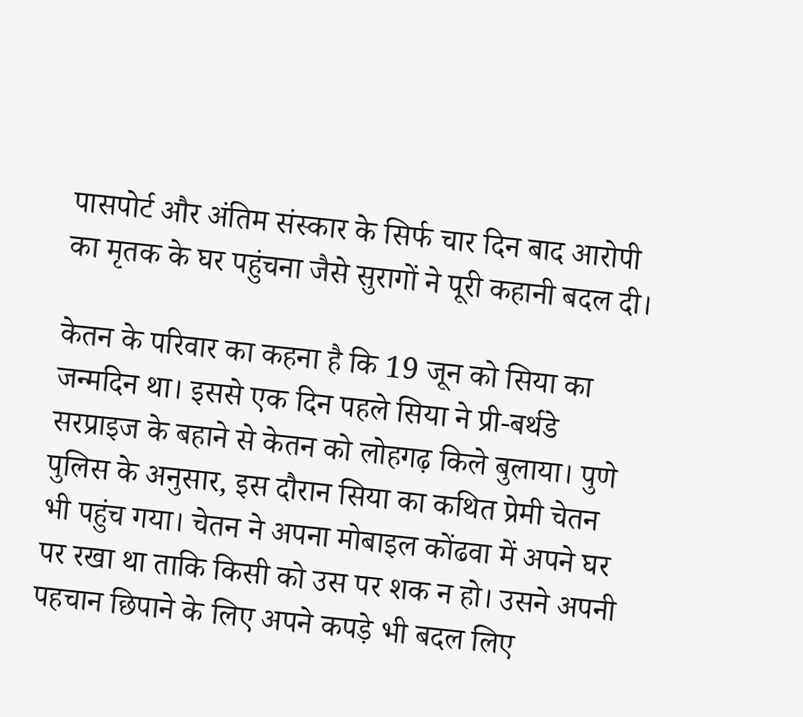पासपोर्ट और अंतिम संस्कार के सिर्फ चार दिन बाद आरोपी का मृतक के घर पहुंचना जैसे सुरागों ने पूरी कहानी बदल दी।

केतन के परिवार का कहना है कि 19 जून को सिया का जन्मदिन था। इससे एक दिन पहले सिया ने प्री-बर्थडे सरप्राइज के बहाने से केतन को लोहगढ़ किले बुलाया। पुणे पुलिस के अनुसार, इस दौरान सिया का कथित प्रेमी चेतन भी पहुंच गया। चेतन ने अपना मोबाइल कोंढवा में अपने घर पर रखा था ताकि किसी को उस पर शक न हो। उसने अपनी पहचान छिपाने के लिए अपने कपड़े भी बदल लिए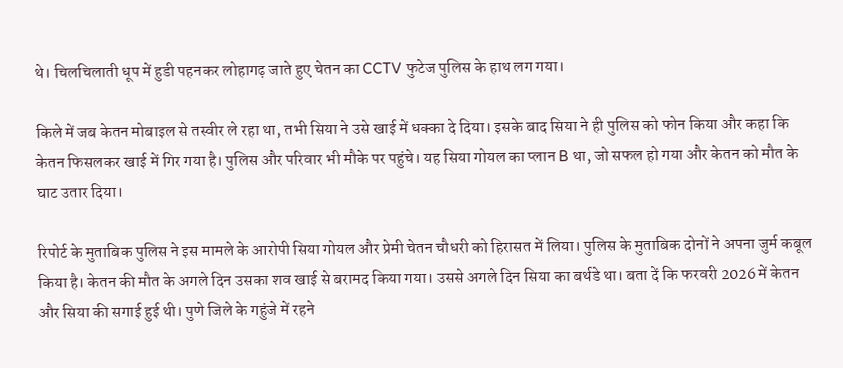थे। चिलचिलाती धूप में हुडी पहनकर लोहागढ़ जाते हुए चेतन का CCTV फुटेज पुलिस के हाथ लग गया।

किले में जब केतन मोबाइल से तस्वीर ले रहा था, तभी सिया ने उसे खाई में धक्का दे दिया। इसके बाद सिया ने ही पुलिस को फोन किया और कहा कि केतन फिसलकर खाई में गिर गया है। पुलिस और परिवार भी मौके पर पहुंचे। यह सिया गोयल का प्लान B था, जो सफल हो गया और केतन को मौत के घाट उतार दिया।

रिपोर्ट के मुताबिक पुलिस ने इस मामले के आरोपी सिया गोयल और प्रेमी चेतन चौधरी को हिरासत में लिया। पुलिस के मुताबिक दोनों ने अपना जुर्म कबूल किया है। केतन की मौत के अगले दिन उसका शव खाई से बरामद किया गया। उससे अगले दिन सिया का बर्थडे था। बता दें कि फरवरी 2026 में केतन और सिया की सगाई हुई थी। पुणे जिले के गहुंजे में रहने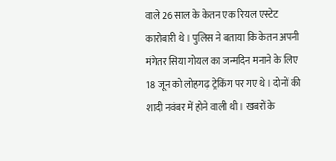वाले 26 साल के केतन एक रियल एस्टेट कारोबारी थे। पुलिस ने बताया कि केतन अपनी मंगेतर सिया गोयल का जन्मदिन मनाने के लिए 18 जून को लोहगढ़ ट्रेकिंग पर गए थे। दोनों की शादी नवंबर में होने वाली थी। खबरों के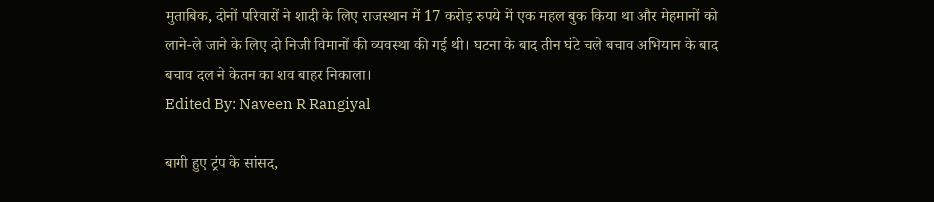मुताबिक, दोनों परिवारों ने शादी के लिए राजस्थान में 17 करोड़ रुपये में एक महल बुक किया था और मेहमानों को लाने-ले जाने के लिए दो निजी विमानों की व्यवस्था की गई थी। घटना के बाद तीन घंटे चले बचाव अभियान के बाद बचाव दल ने केतन का शव बाहर निकाला।
Edited By: Naveen R Rangiyal

बागी हुए ट्रंप के सांसद,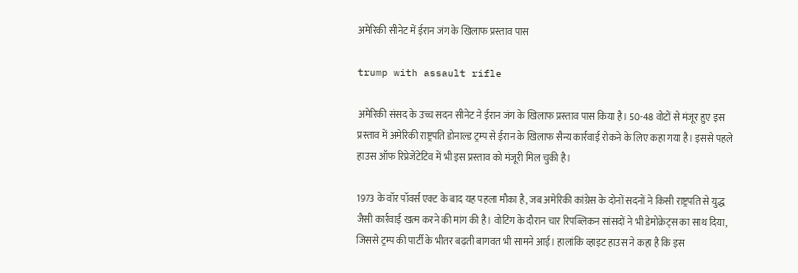अमेरिकी सीनेट में ईरान जंग के खिलाफ प्रस्ताव पास

trump with assault rifle

अमेरिकी संसद के उच्च सदन सीनेट ने ईरान जंग के खिलाफ प्रस्ताव पास किया है। 50-48 वोटों से मंजूर हुए इस प्रस्ताव में अमेरिकी राष्ट्रपति डोनाल्ड ट्रम्प से ईरान के खिलाफ सैन्य कार्रवाई रोकने के लिए कहा गया है। इससे पहले हाउस ऑफ रिप्रेजेंटेटिव में भी इस प्रस्ताव को मंजूरी मिल चुकी है।

1973 के वॉर पॉवर्स एक्ट के बाद यह पहला मौका है, जब अमेरिकी कांग्रेस के दोनों सदनों ने किसी राष्ट्रपति से युद्ध जैसी कार्रवाई खत्म करने की मांग की है। वोटिंग के दौरान चार रिपब्लिकन सांसदों ने भी डेमोक्रेट्स का साथ दिया, जिससे ट्रम्प की पार्टी के भीतर बढ़ती बागवत भी सामने आई। हालांकि व्हाइट हाउस ने कहा है कि इस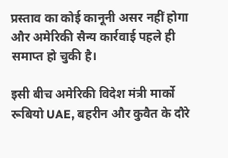प्रस्ताव का कोई कानूनी असर नहीं होगा और अमेरिकी सैन्य कार्रवाई पहले ही समाप्त हो चुकी है।

इसी बीच अमेरिकी विदेश मंत्री मार्को रूबियो UAE, बहरीन और कुवैत के दौरे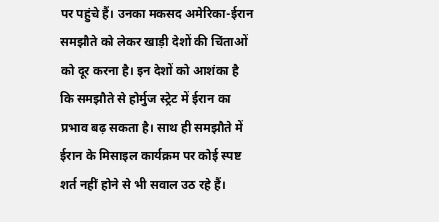पर पहुंचे हैं। उनका मकसद अमेरिका-ईरान समझौते को लेकर खाड़ी देशों की चिंताओं को दूर करना है। इन देशों को आशंका है कि समझौते से होर्मुज स्ट्रेट में ईरान का प्रभाव बढ़ सकता है। साथ ही समझौते में ईरान के मिसाइल कार्यक्रम पर कोई स्पष्ट शर्त नहीं होने से भी सवाल उठ रहे हैं।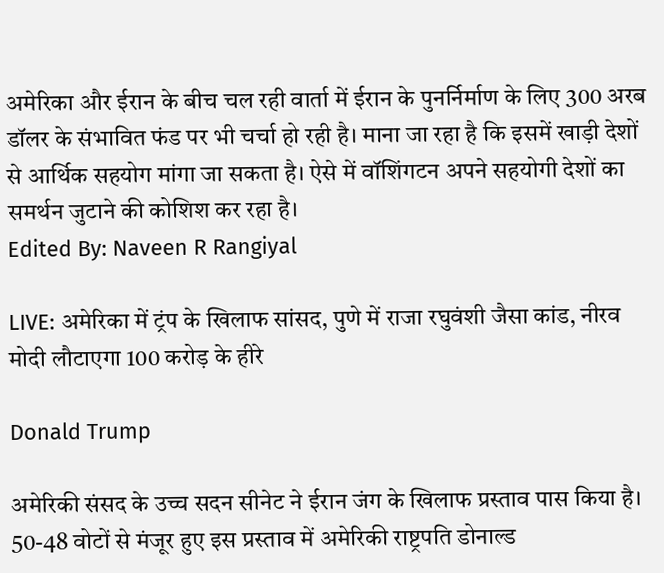अमेरिका और ईरान के बीच चल रही वार्ता में ईरान के पुनर्निर्माण के लिए 300 अरब डॉलर के संभावित फंड पर भी चर्चा हो रही है। माना जा रहा है कि इसमें खाड़ी देशों से आर्थिक सहयोग मांगा जा सकता है। ऐसे में वॉशिंगटन अपने सहयोगी देशों का समर्थन जुटाने की कोशिश कर रहा है।
Edited By: Naveen R Rangiyal

LIVE: अमेरिका में ट्रंप के खिलाफ सांसद, पुणे में राजा रघुवंशी जैसा कांड, नीरव मोदी लौटाएगा 100 करोड़ के हीरे

Donald Trump

अमेरिकी संसद के उच्च सदन सीनेट ने ईरान जंग के खिलाफ प्रस्ताव पास किया है। 50-48 वोटों से मंजूर हुए इस प्रस्ताव में अमेरिकी राष्ट्रपति डोनाल्ड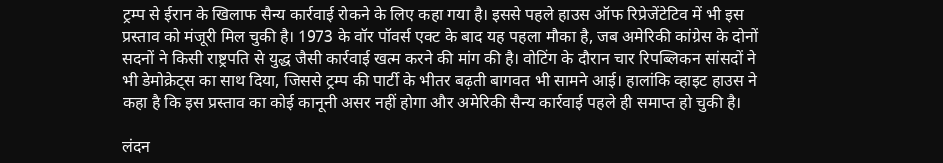ट्रम्प से ईरान के खिलाफ सैन्य कार्रवाई रोकने के लिए कहा गया है। इससे पहले हाउस ऑफ रिप्रेजेंटेटिव में भी इस प्रस्ताव को मंजूरी मिल चुकी है। 1973 के वॉर पॉवर्स एक्ट के बाद यह पहला मौका है, जब अमेरिकी कांग्रेस के दोनों सदनों ने किसी राष्ट्रपति से युद्ध जैसी कार्रवाई खत्म करने की मांग की है। वोटिंग के दौरान चार रिपब्लिकन सांसदों ने भी डेमोक्रेट्स का साथ दिया, जिससे ट्रम्प की पार्टी के भीतर बढ़ती बागवत भी सामने आई। हालांकि व्हाइट हाउस ने कहा है कि इस प्रस्ताव का कोई कानूनी असर नहीं होगा और अमेरिकी सैन्य कार्रवाई पहले ही समाप्त हो चुकी है।

लंदन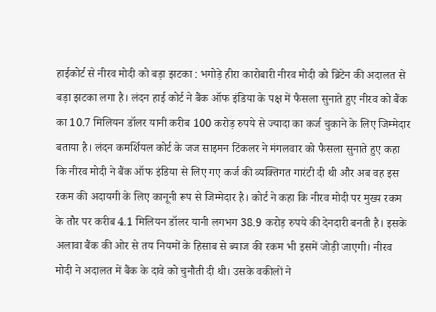हाईकोर्ट से नीरव मोदी को बड़ा झटका : भगोड़े हीरा कारोबारी नीरव मोदी को ब्रिटेन की अदालत से बड़ा झटका लगा है। लंदन हाई कोर्ट ने बैंक ऑफ इंडिया के पक्ष में फैसला सुनाते हुए नीरव को बैंक का 10.7 मिलियन डॉलर यानी करीब 100 करोड़ रुपये से ज्यादा का कर्ज चुकाने के लिए जिम्मेदार बताया है। लंदन कमर्शियल कोर्ट के जज साइमन टिंकलर ने मंगलवार को फैसला सुनाते हुए कहा कि नीरव मोदी ने बैंक ऑफ इंडिया से लिए गए कर्ज की व्यक्तिगत गारंटी दी थी और अब वह इस रकम की अदायगी के लिए कानूनी रूप से जिम्मेदार है। कोर्ट ने कहा कि नीरव मोदी पर मुख्य रकम के तौर पर करीब 4.1 मिलियन डॉलर यानी लगभग 38.9 करोड़ रुपये की देनदारी बनती है। इसके अलावा बैंक की ओर से तय नियमों के हिसाब से ब्याज की रकम भी इसमें जोड़ी जाएगी। नीरव मोदी ने अदालत में बैंक के दावे को चुनौती दी थी। उसके वकीलों ने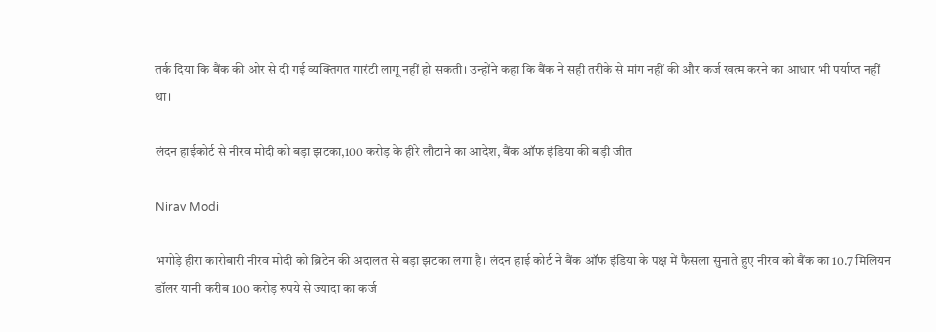तर्क दिया कि बैंक की ओर से दी गई व्यक्तिगत गारंटी लागू नहीं हो सकती। उन्होंने कहा कि बैंक ने सही तरीके से मांग नहीं की और कर्ज खत्म करने का आधार भी पर्याप्त नहीं था।

लंदन हाईकोर्ट से नीरव मोदी को बड़ा झटका,100 करोड़ के हीरे लौटाने का आदेश, बैंक ऑफ इंडिया की बड़ी जीत

Nirav Modi

भगोड़े हीरा कारोबारी नीरव मोदी को ब्रिटेन की अदालत से बड़ा झटका लगा है। लंदन हाई कोर्ट ने बैंक ऑफ इंडिया के पक्ष में फैसला सुनाते हुए नीरव को बैंक का 10.7 मिलियन डॉलर यानी करीब 100 करोड़ रुपये से ज्यादा का कर्ज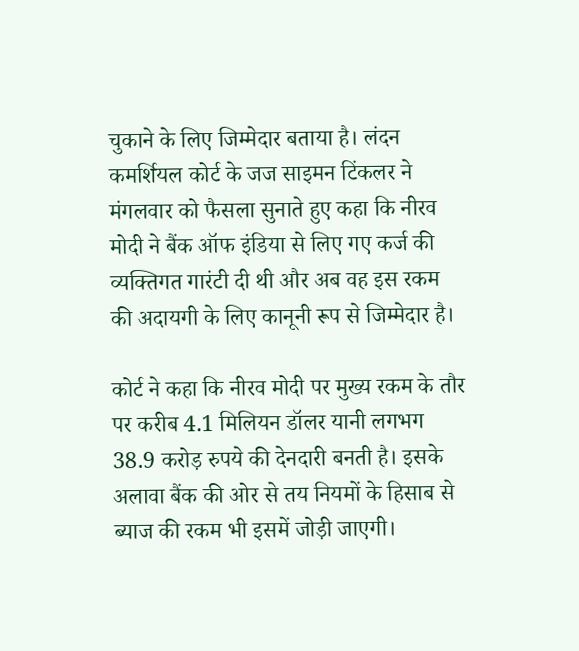चुकाने के लिए जिम्मेदार बताया है। लंदन कमर्शियल कोर्ट के जज साइमन टिंकलर ने मंगलवार को फैसला सुनाते हुए कहा कि नीरव मोदी ने बैंक ऑफ इंडिया से लिए गए कर्ज की व्यक्तिगत गारंटी दी थी और अब वह इस रकम की अदायगी के लिए कानूनी रूप से जिम्मेदार है।

कोर्ट ने कहा कि नीरव मोदी पर मुख्य रकम के तौर पर करीब 4.1 मिलियन डॉलर यानी लगभग 38.9 करोड़ रुपये की देनदारी बनती है। इसके अलावा बैंक की ओर से तय नियमों के हिसाब से ब्याज की रकम भी इसमें जोड़ी जाएगी।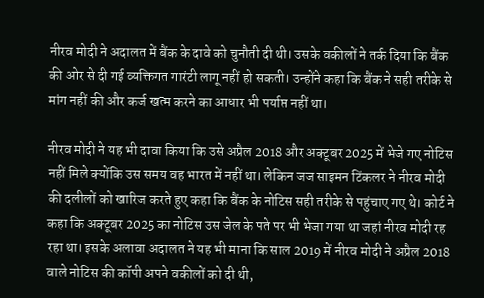नीरव मोदी ने अदालत में बैंक के दावे को चुनौती दी थी। उसके वकीलों ने तर्क दिया कि बैंक की ओर से दी गई व्यक्तिगत गारंटी लागू नहीं हो सकती। उन्होंने कहा कि बैंक ने सही तरीके से मांग नहीं की और कर्ज खत्म करने का आधार भी पर्याप्त नहीं था।

नीरव मोदी ने यह भी दावा किया कि उसे अप्रैल 2018 और अक्टूबर 2025 में भेजे गए नोटिस नहीं मिले क्योंकि उस समय वह भारत में नहीं था। लेकिन जज साइमन टिंकलर ने नीरव मोदी की दलीलों को खारिज करते हुए कहा कि बैंक के नोटिस सही तरीके से पहुंचाए गए थे। कोर्ट ने कहा कि अक्टूबर 2025 का नोटिस उस जेल के पते पर भी भेजा गया था जहां नीरव मोदी रह रहा था। इसके अलावा अदालत ने यह भी माना कि साल 2019 में नीरव मोदी ने अप्रैल 2018 वाले नोटिस की कॉपी अपने वकीलों को दी थी,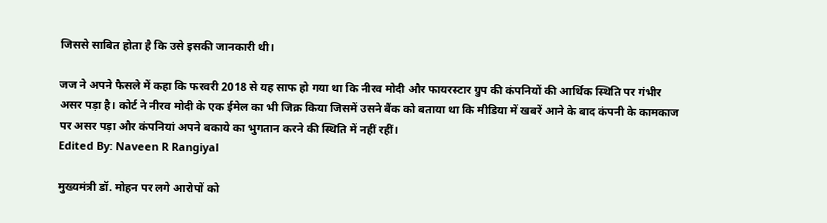जिससे साबित होता है कि उसे इसकी जानकारी थी।

जज ने अपने फैसले में कहा कि फरवरी 2018 से यह साफ हो गया था कि नीरव मोदी और फायरस्टार ग्रुप की कंपनियों की आर्थिक स्थिति पर गंभीर असर पड़ा है। कोर्ट ने नीरव मोदी के एक ईमेल का भी जिक्र किया जिसमें उसने बैंक को बताया था कि मीडिया में खबरें आने के बाद कंपनी के कामकाज पर असर पड़ा और कंपनियां अपने बकाये का भुगतान करने की स्थिति में नहीं रहीं।
Edited By: Naveen R Rangiyal

मुख्यमंत्री डॉ. मोहन पर लगे आरोपों को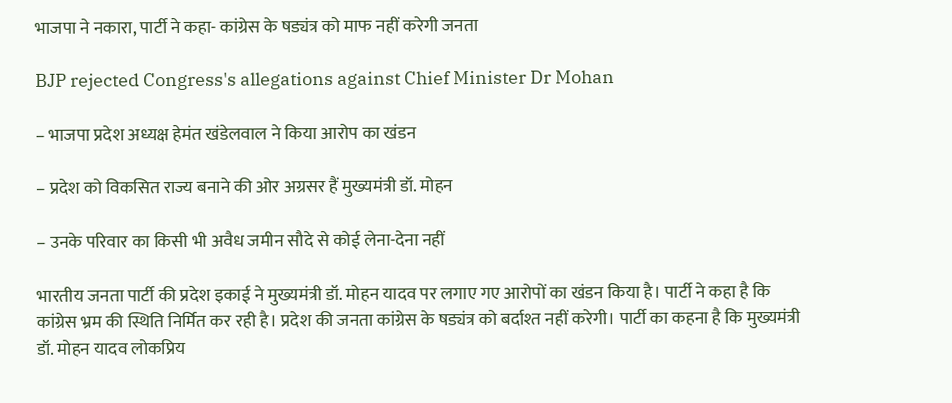भाजपा ने नकारा, पार्टी ने कहा- कांग्रेस के षड्यंत्र को माफ नहीं करेगी जनता

BJP rejected Congress's allegations against Chief Minister Dr Mohan

– भाजपा प्रदेश अध्यक्ष हेमंत खंडेलवाल ने किया आरोप का खंडन

– प्रदेश को विकसित राज्य बनाने की ओर अग्रसर हैं मुख्यमंत्री डॉ. मोहन

– उनके परिवार का किसी भी अवैध जमीन सौदे से कोई लेना-देना नहीं

भारतीय जनता पार्टी की प्रदेश इकाई ने मुख्यमंत्री डॉ. मोहन यादव पर लगाए गए आरोपों का खंडन किया है। पार्टी ने कहा है कि कांग्रेस भ्रम की स्थिति निर्मित कर रही है। प्रदेश की जनता कांग्रेस के षड्यंत्र को बर्दाश्त नहीं करेगी। पार्टी का कहना है कि मुख्यमंत्री डॉ. मोहन यादव लोकप्रिय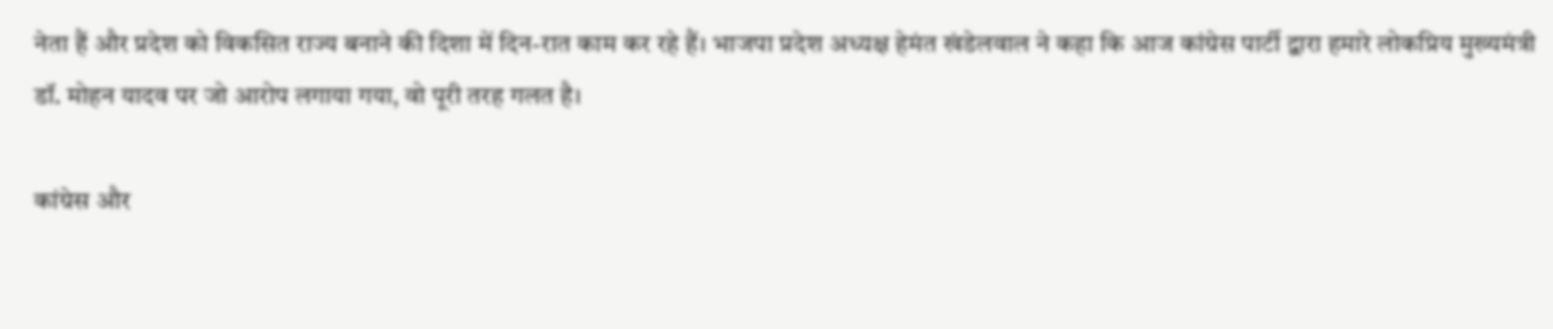नेता हैं और प्रदेश को विकसित राज्य बनाने की दिशा में दिन-रात काम कर रहे हैं। भाजपा प्रदेश अध्यक्ष हेमंत खंडेलवाल ने कहा कि आज कांग्रेस पार्टी द्वारा हमारे लोकप्रिय मुख्यमंत्री डॉ. मोहन यादव पर जो आरोप लगाया गया, वो पूरी तरह गलत है।

कांग्रेस और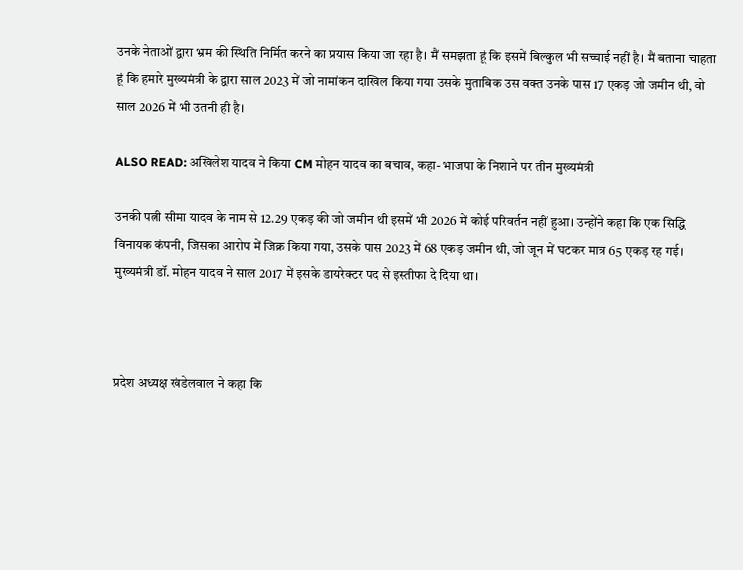उनके नेताओं द्वारा भ्रम की स्थिति निर्मित करने का प्रयास किया जा रहा है। मैं समझता हूं कि इसमें बिल्कुल भी सच्चाई नहीं है। मैं बताना चाहता हूं कि हमारे मुख्यमंत्री के द्वारा साल 2023 में जो नामांकन दाखिल किया गया उसके मुताबिक उस वक्त उनके पास 17 एकड़ जो जमीन थी, वो साल 2026 में भी उतनी ही है।

ALSO READ: अखिलेश यादव ने किया CM मोहन यादव का बचाव, कहा- भाजपा के निशाने पर तीन मुख्‍यमंत्री

उनकी पत्नी सीमा यादव के नाम से 12.29 एकड़ की जो जमीन थी इसमें भी 2026 में कोई परिवर्तन नहीं हुआ। उन्होंने कहा कि एक सिद्धि विनायक कंपनी, जिसका आरोप में जिक्र किया गया, उसके पास 2023 में 68 एकड़ जमीन थी, जो जून में घटकर मात्र 65 एकड़ रह गई। मुख्यमंत्री डॉ. मोहन यादव ने साल 2017 में इसके डायरेक्टर पद से इस्तीफा दे दिया था।



प्रदेश अध्यक्ष खंडेलवाल ने कहा कि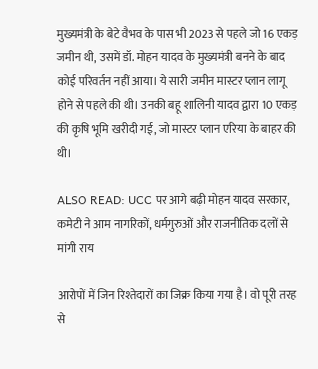मुख्यमंत्री के बेटे वैभव के पास भी 2023 से पहले जो 16 एकड़ जमीन थी, उसमें डॉ. मोहन यादव के मुख्यमंत्री बनने के बाद कोई परिवर्तन नहीं आया। ये सारी जमीन मास्टर प्लान लागू होने से पहले की थी। उनकी बहू शालिनी यादव द्वारा 10 एकड़ की कृषि भूमि खरीदी गई, जो मास्टर प्लान एरिया के बाहर की थी।

ALSO READ: UCC पर आगे बढ़ी मोहन यादव सरकार, कमेटी ने आम नागरिकों, धर्मगुरुओं और राजनीतिक दलों से मांगी राय

आरोपों में जिन रिश्तेदारों का जिक्र किया गया है। वो पूरी तरह से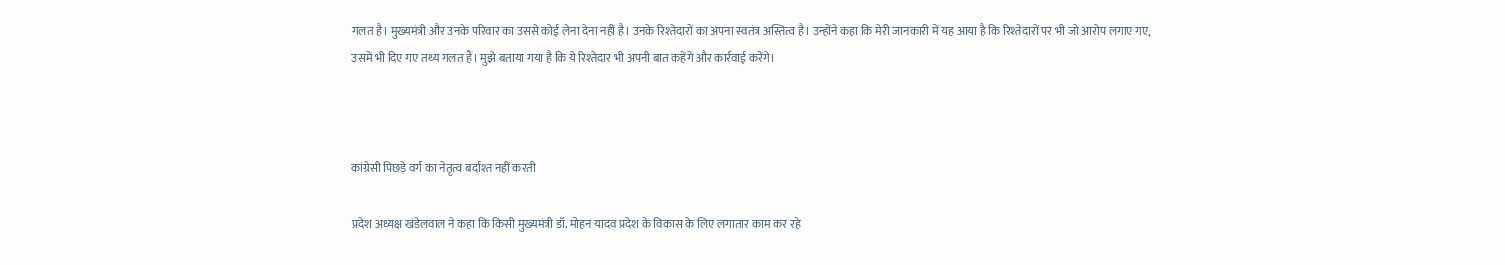गलत है। मुख्यमंत्री और उनके परिवार का उससे कोई लेना देना नहीं है। उनके रिश्तेदारों का अपना स्वतंत्र अस्तित्व है। उन्होंने कहा कि मेरी जानकारी में यह आया है कि रिश्तेदारों पर भी जो आरोप लगाए गए, उसमें भी दिए गए तथ्य गलत हैं। मुझे बताया गया है कि ये रिश्तेदार भी अपनी बात कहेंगे और कार्रवाई करेंगे।



कांग्रेसी पिछड़े वर्ग का नेतृत्व बर्दाश्त नहीं करती

प्रदेश अध्यक्ष खंडेलवाल ने कहा कि किसी मुख्यमंत्री डॉ. मोहन यादव प्रदेश के विकास के लिए लगातार काम कर रहे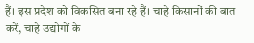हैं। इस प्रदेश को विकसित बना रहे हैं। चाहे किसानों की बात करें, चाहे उद्योगों के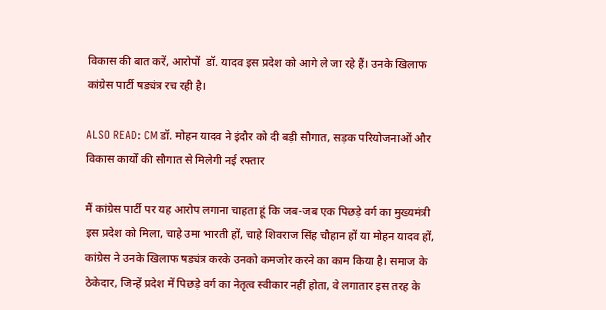विकास की बात करें, आरोपों  डॉ. यादव इस प्रदेश को आगे ले जा रहे हैं। उनके खिलाफ कांग्रेस पार्टी षड्यंत्र रच रही है।

ALSO READ: CM डॉ. मोहन यादव ने इंदौर को दी बड़ी सौगात, सड़क परियोजनाओं और विकास कार्यों की सौगात से मिलेगी नई रफ्तार

मैं कांग्रेस पार्टी पर यह आरोप लगाना चाहता हूं कि जब-जब एक पिछड़े वर्ग का मुख्यमंत्री इस प्रदेश को मिला, चाहे उमा भारती हों, चाहे शिवराज सिंह चौहान हों या मोहन यादव हों, कांग्रेस ने उनके खिलाफ षड्यंत्र करके उनको कमजोर करने का काम किया है। समाज के ठेकेदार, जिन्हें प्रदेश में पिछड़े वर्ग का नेतृत्व स्वीकार नहीं होता, वे लगातार इस तरह के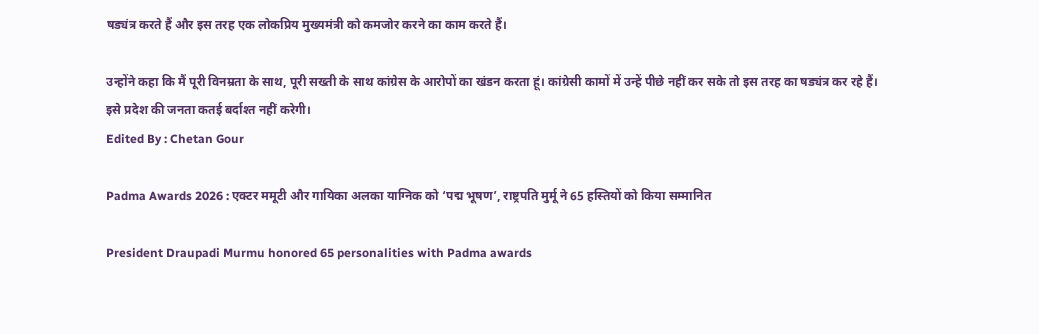षड्यंत्र करते हैं और इस तरह एक लोकप्रिय मुख्यमंत्री को कमजोर करने का काम करते हैं।

उन्होंने कहा कि मैं पूरी विनम्रता के साथ, पूरी सख्ती के साथ कांग्रेस के आरोपों का खंडन करता हूं। कांग्रेसी कामों में उन्हें पीछे नहीं कर सके तो इस तरह का षड्यंत्र कर रहे हैं। इसे प्रदेश की जनता कतई बर्दाश्त नहीं करेगी।
Edited By : Chetan Gour

Padma Awards 2026 : एक्‍टर ममूटी और गायिका अलका याग्निक को ‘पद्म भूषण’, राष्ट्रपति मुर्मू ने 65 हस्तियों को किया सम्मानित

President Draupadi Murmu honored 65 personalities with Padma awards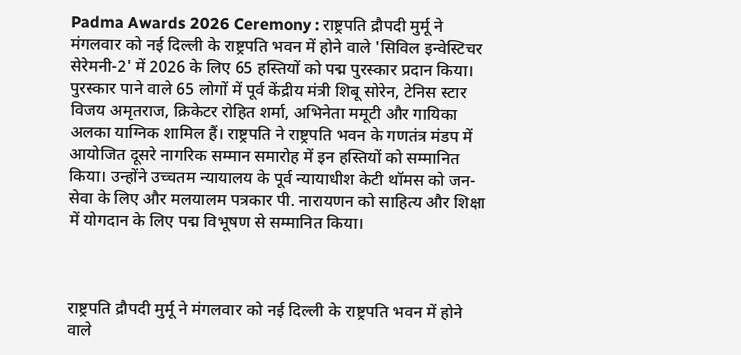Padma Awards 2026 Ceremony : राष्ट्रपति द्रौपदी मुर्मू ने मंगलवार को नई दिल्ली के राष्ट्रपति भवन में होने वाले 'सिविल इन्वेस्टिचर सेरेमनी-2' में 2026 के लिए 65 हस्तियों को पद्म पुरस्कार प्रदान किया। पुरस्कार पाने वाले 65 लोगों में पूर्व केंद्रीय मंत्री शिबू सोरेन, टेनिस स्टार विजय अमृतराज, क्रिकेटर रोहित शर्मा, अभिनेता ममूटी और गायिका अलका याग्निक शामिल हैं। राष्ट्रपति ने राष्ट्रपति भवन के गणतंत्र मंडप में आयोजित दूसरे नागरिक सम्मान समारोह में इन हस्तियों को सम्मानित किया। उन्होंने उच्चतम न्यायालय के पूर्व न्यायाधीश केटी थॉमस को जन-सेवा के लिए और मलयालम पत्रकार पी. नारायणन को साहित्य और शिक्षा में योगदान के लिए पद्म विभूषण से सम्मानित किया।



राष्ट्रपति द्रौपदी मुर्मू ने मंगलवार को नई दिल्ली के राष्ट्रपति भवन में होने वाले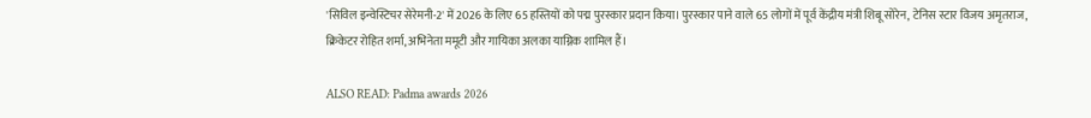'सिविल इन्वेस्टिचर सेरेमनी-2' में 2026 के लिए 65 हस्तियों को पद्म पुरस्कार प्रदान किया। पुरस्कार पाने वाले 65 लोगों में पूर्व केंद्रीय मंत्री शिबू सोरेन, टेनिस स्टार विजय अमृतराज, क्रिकेटर रोहित शर्मा, अभिनेता ममूटी और गायिका अलका याग्निक शामिल हैं।

ALSO READ: Padma awards 2026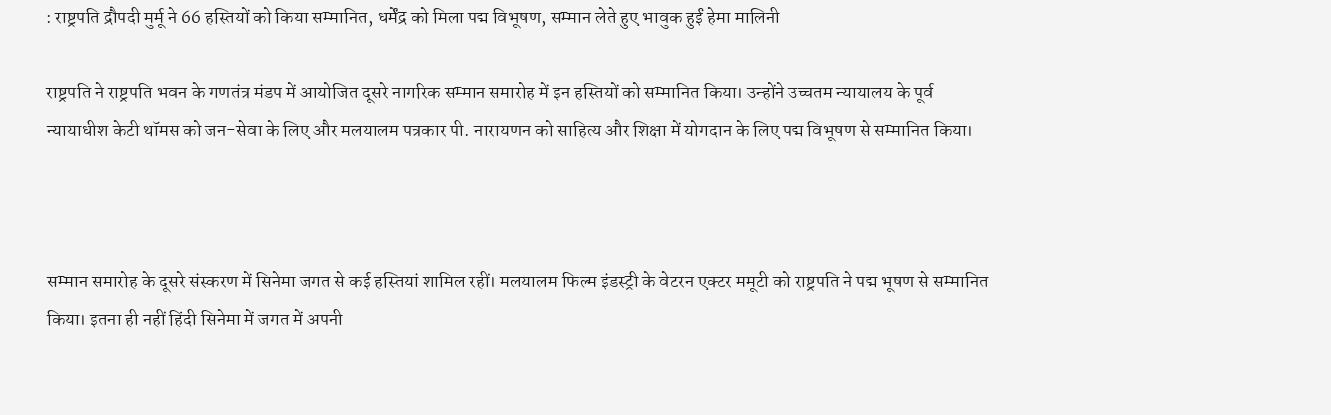: राष्ट्रपति द्रौपदी मुर्मू ने 66 हस्तियों को किया सम्मानित, धर्मेंद्र को मिला पद्म विभूषण, सम्मान लेते हुए भावुक हुईं हेमा मालिनी

राष्ट्रपति ने राष्ट्रपति भवन के गणतंत्र मंडप में आयोजित दूसरे नागरिक सम्मान समारोह में इन हस्तियों को सम्मानित किया। उन्होंने उच्चतम न्यायालय के पूर्व न्यायाधीश केटी थॉमस को जन-सेवा के लिए और मलयालम पत्रकार पी. नारायणन को साहित्य और शिक्षा में योगदान के लिए पद्म विभूषण से सम्मानित किया।



सम्मान समारोह के दूसरे संस्करण में सिनेमा जगत से कई हस्तियां शामिल रहीं। मलयालम फिल्म इंडस्ट्री के वेटरन एक्टर ममूटी को राष्ट्रपति ने पद्म भूषण से सम्मानित किया। इतना ही नहीं हिंदी सिनेमा में जगत में अपनी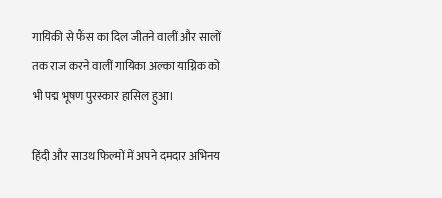गायिकी से फैंस का दिल जीतने वालीं और सालों तक राज करने वालीं गायिका अल्का याग्निक को भी पद्म भूषण पुरस्कार हासिल हुआ।

हिंदी और साउथ फिल्मों में अपने दमदार अभिनय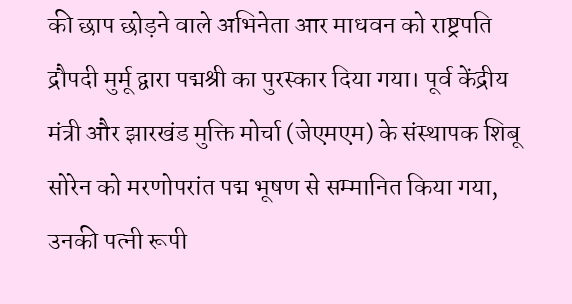की छाप छोड़ने वाले अभिनेता आर माधवन को राष्ट्रपति द्रौपदी मुर्मू द्वारा पद्मश्री का पुरस्कार दिया गया। पूर्व केंद्रीय मंत्री और झारखंड मुक्ति मोर्चा (जेएमएम) के संस्थापक शिबू सोरेन को मरणोपरांत पद्म भूषण से सम्मानित किया गया, उनकी पत्नी रूपी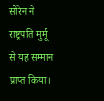सोरेन ने राष्ट्रपति मुर्मू से यह सम्मान प्राप्त किया।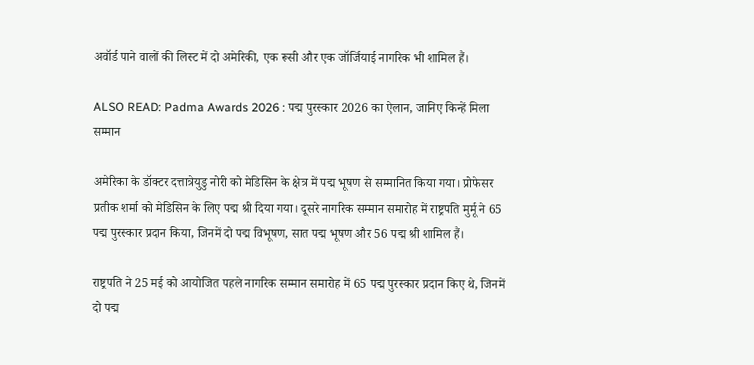अवॉर्ड पाने वालों की लिस्ट में दो अमेरिकी, एक रूसी और एक जॉर्जियाई नागरिक भी शामिल हैं।

ALSO READ: Padma Awards 2026 : पद्म पुरस्कार 2026 का ऐलान, जानिए किन्हें मिला सम्मान

अमेरिका के डॉक्टर दत्तात्रेयुडु नोरी को मेडिसिन के क्षेत्र में पद्म भूषण से सम्मानित किया गया। प्रोफेसर प्रतीक शर्मा को मेडिसिन के लिए पद्म श्री दिया गया। दूसरे नागरिक सम्मान समारोह में राष्ट्रपति मुर्मू ने 65 पद्म पुरस्कार प्रदान किया, जिनमें दो पद्म विभूषण, सात पद्म भूषण और 56 पद्म श्री शामिल हैं।

राष्ट्रपति ने 25 मई को आयोजित पहले नागरिक सम्मान समारोह में 65 पद्म पुरस्कार प्रदान किए थे, जिनमें दो पद्म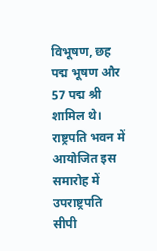विभूषण, छह पद्म भूषण और 57 पद्म श्री शामिल थे। राष्ट्रपति भवन में आयोजित इस समारोह में उपराष्ट्रपति सीपी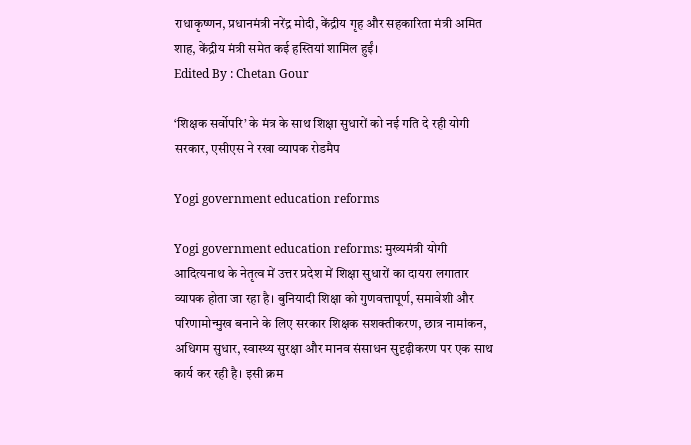राधाकृष्णन, प्रधानमंत्री नरेंद्र मोदी, केंद्रीय गृह और सहकारिता मंत्री अमित शाह, केंद्रीय मंत्री समेत कई हस्तियां शामिल हुईं।
Edited By : Chetan Gour

‘शिक्षक सर्वोपरि’ के मंत्र के साथ शिक्षा सुधारों को नई गति दे रही योगी सरकार, एसीएस ने रखा व्यापक रोडमैप

Yogi government education reforms

Yogi government education reforms: मुख्यमंत्री योगी आदित्यनाथ के नेतृत्व में उत्तर प्रदेश में शिक्षा सुधारों का दायरा लगातार व्यापक होता जा रहा है। बुनियादी शिक्षा को गुणवत्तापूर्ण, समावेशी और परिणामोन्मुख बनाने के लिए सरकार शिक्षक सशक्तीकरण, छात्र नामांकन, अधिगम सुधार, स्वास्थ्य सुरक्षा और मानव संसाधन सुदृढ़ीकरण पर एक साथ कार्य कर रही है। इसी क्रम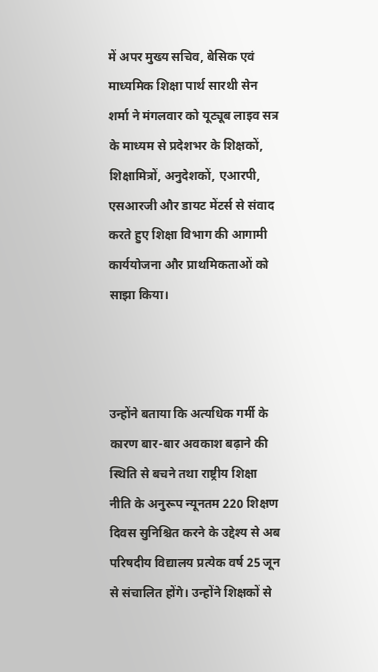में अपर मुख्य सचिव, बेसिक एवं माध्यमिक शिक्षा पार्थ सारथी सेन शर्मा ने मंगलवार को यूट्यूब लाइव सत्र के माध्यम से प्रदेशभर के शिक्षकों, शिक्षामित्रों, अनुदेशकों, एआरपी, एसआरजी और डायट मेंटर्स से संवाद करते हुए शिक्षा विभाग की आगामी कार्ययोजना और प्राथमिकताओं को साझा किया।



उन्होंने बताया कि अत्यधिक गर्मी के कारण बार-बार अवकाश बढ़ाने की स्थिति से बचने तथा राष्ट्रीय शिक्षा नीति के अनुरूप न्यूनतम 220 शिक्षण दिवस सुनिश्चित करने के उद्देश्य से अब परिषदीय विद्यालय प्रत्येक वर्ष 25 जून से संचालित होंगे। उन्होंने शिक्षकों से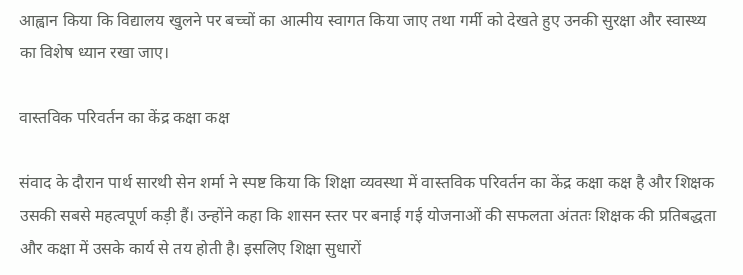आह्वान किया कि विद्यालय खुलने पर बच्चों का आत्मीय स्वागत किया जाए तथा गर्मी को देखते हुए उनकी सुरक्षा और स्वास्थ्य का विशेष ध्यान रखा जाए।

वास्तविक परिवर्तन का केंद्र कक्षा कक्ष

संवाद के दौरान पार्थ सारथी सेन शर्मा ने स्पष्ट किया कि शिक्षा व्यवस्था में वास्तविक परिवर्तन का केंद्र कक्षा कक्ष है और शिक्षक उसकी सबसे महत्वपूर्ण कड़ी हैं। उन्होंने कहा कि शासन स्तर पर बनाई गई योजनाओं की सफलता अंततः शिक्षक की प्रतिबद्धता और कक्षा में उसके कार्य से तय होती है। इसलिए शिक्षा सुधारों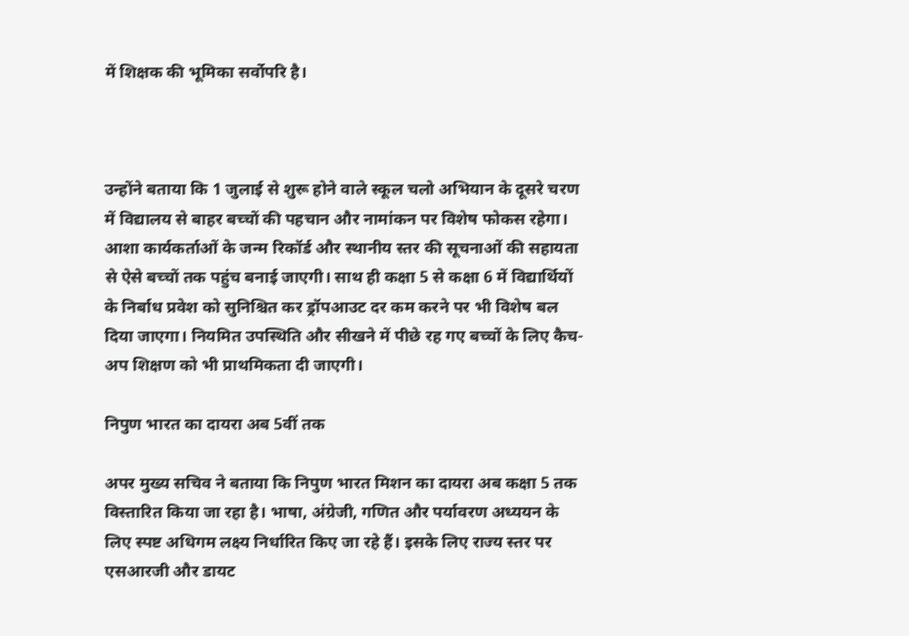में शिक्षक की भूमिका सर्वोपरि है।



उन्होंने बताया कि 1 जुलाई से शुरू होने वाले स्कूल चलो अभियान के दूसरे चरण में विद्यालय से बाहर बच्चों की पहचान और नामांकन पर विशेष फोकस रहेगा। आशा कार्यकर्ताओं के जन्म रिकॉर्ड और स्थानीय स्तर की सूचनाओं की सहायता से ऐसे बच्चों तक पहुंच बनाई जाएगी। साथ ही कक्षा 5 से कक्षा 6 में विद्यार्थियों के निर्बाध प्रवेश को सुनिश्चित कर ड्रॉपआउट दर कम करने पर भी विशेष बल दिया जाएगा। नियमित उपस्थिति और सीखने में पीछे रह गए बच्चों के लिए कैच-अप शिक्षण को भी प्राथमिकता दी जाएगी।

निपुण भारत का दायरा अब 5वीं तक

अपर मुख्य सचिव ने बताया कि निपुण भारत मिशन का दायरा अब कक्षा 5 तक विस्तारित किया जा रहा है। भाषा, अंग्रेजी, गणित और पर्यावरण अध्ययन के लिए स्पष्ट अधिगम लक्ष्य निर्धारित किए जा रहे हैं। इसके लिए राज्य स्तर पर एसआरजी और डायट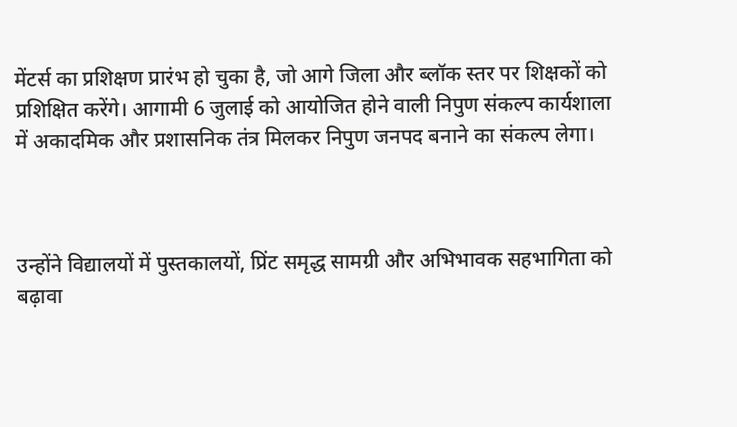मेंटर्स का प्रशिक्षण प्रारंभ हो चुका है, जो आगे जिला और ब्लॉक स्तर पर शिक्षकों को प्रशिक्षित करेंगे। आगामी 6 जुलाई को आयोजित होने वाली निपुण संकल्प कार्यशाला में अकादमिक और प्रशासनिक तंत्र मिलकर निपुण जनपद बनाने का संकल्प लेगा।



उन्होंने विद्यालयों में पुस्तकालयों, प्रिंट समृद्ध सामग्री और अभिभावक सहभागिता को बढ़ावा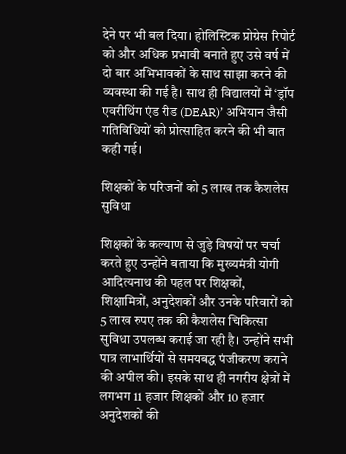देने पर भी बल दिया। होलिस्टिक प्रोग्रेस रिपोर्ट को और अधिक प्रभावी बनाते हुए उसे वर्ष में दो बार अभिभावकों के साथ साझा करने की व्यवस्था की गई है। साथ ही विद्यालयों में ‘ड्रॉप एवरीथिंग एंड रीड (DEAR)’ अभियान जैसी गतिविधियों को प्रोत्साहित करने की भी बात कही गई।

शिक्षकों के परिजनों को 5 लाख तक कैशलेस सुविधा

शिक्षकों के कल्याण से जुड़े विषयों पर चर्चा करते हुए उन्होंने बताया कि मुख्यमंत्री योगी आदित्यनाथ की पहल पर शिक्षकों, शिक्षामित्रों, अनुदेशकों और उनके परिवारों को 5 लाख रुपए तक की कैशलेस चिकित्सा सुविधा उपलब्ध कराई जा रही है। उन्होंने सभी पात्र लाभार्थियों से समयबद्ध पंजीकरण कराने की अपील की। इसके साथ ही नगरीय क्षेत्रों में लगभग 11 हजार शिक्षकों और 10 हजार अनुदेशकों की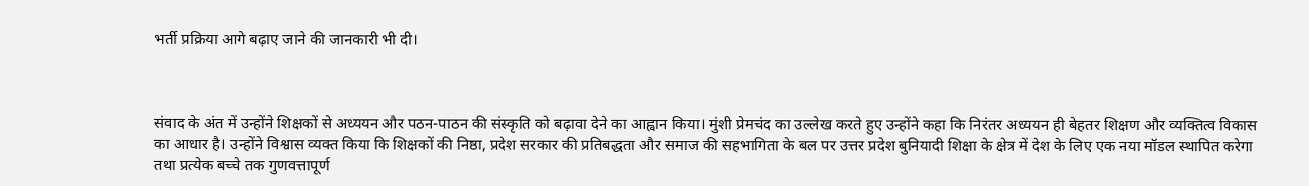भर्ती प्रक्रिया आगे बढ़ाए जाने की जानकारी भी दी।



संवाद के अंत में उन्होंने शिक्षकों से अध्ययन और पठन-पाठन की संस्कृति को बढ़ावा देने का आह्वान किया। मुंशी प्रेमचंद का उल्लेख करते हुए उन्होंने कहा कि निरंतर अध्ययन ही बेहतर शिक्षण और व्यक्तित्व विकास का आधार है। उन्होंने विश्वास व्यक्त किया कि शिक्षकों की निष्ठा, प्रदेश सरकार की प्रतिबद्धता और समाज की सहभागिता के बल पर उत्तर प्रदेश बुनियादी शिक्षा के क्षेत्र में देश के लिए एक नया मॉडल स्थापित करेगा तथा प्रत्येक बच्चे तक गुणवत्तापूर्ण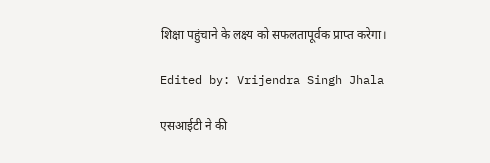शिक्षा पहुंचाने के लक्ष्य को सफलतापूर्वक प्राप्त करेगा।

Edited by: Vrijendra Singh Jhala

एसआईटी ने की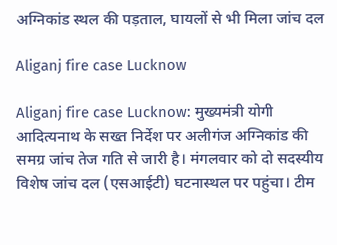अग्निकांड स्थल की पड़ताल, घायलों से भी मिला जांच दल

Aliganj fire case Lucknow

Aliganj fire case Lucknow: मुख्यमंत्री योगी आदित्यनाथ के सख्त निर्देश पर अलीगंज अग्निकांड की समग्र जांच तेज गति से जारी है। मंगलवार को दो सदस्यीय विशेष जांच दल (एसआईटी) घटनास्थल पर पहुंचा। टीम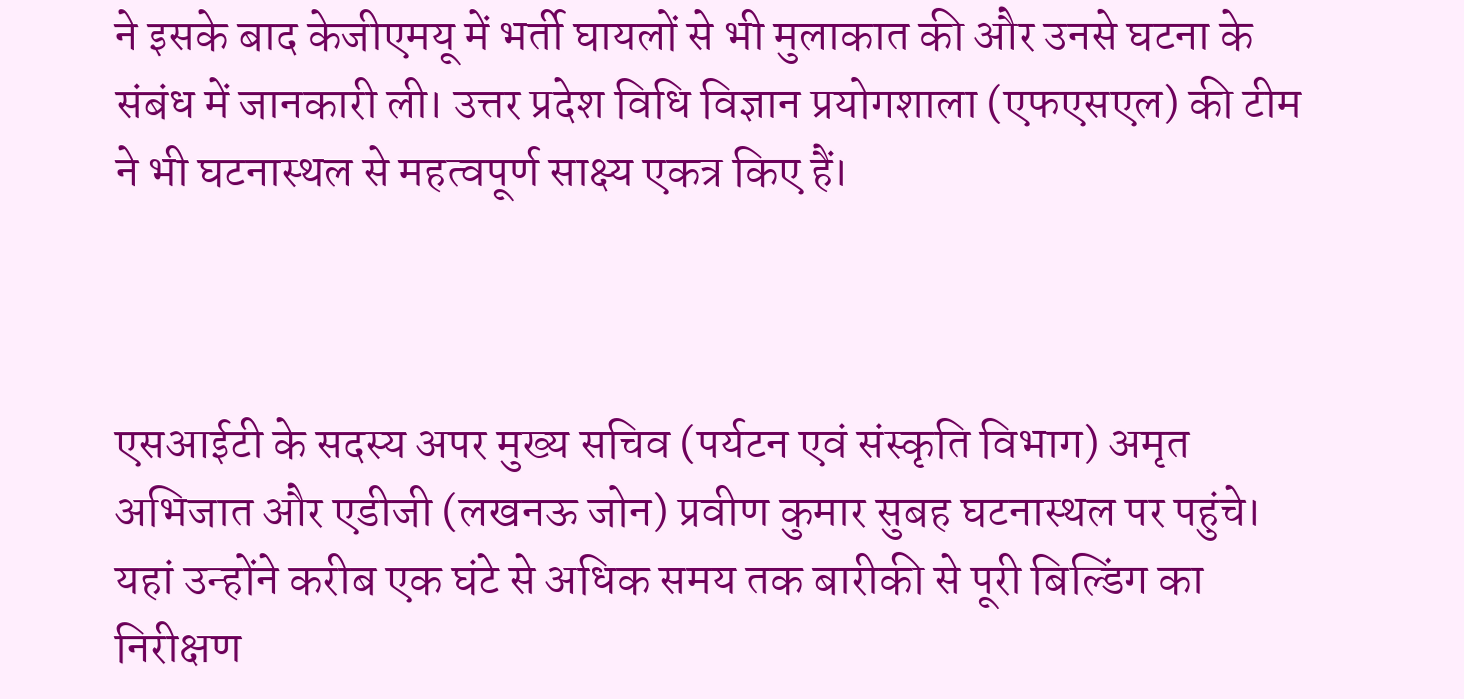ने इसके बाद केजीएमयू में भर्ती घायलों से भी मुलाकात की और उनसे घटना के संबंध में जानकारी ली। उत्तर प्रदेश विधि विज्ञान प्रयोगशाला (एफएसएल) की टीम ने भी घटनास्थल से महत्वपूर्ण साक्ष्य एकत्र किए हैं।



एसआईटी के सदस्य अपर मुख्य सचिव (पर्यटन एवं संस्कृति विभाग) अमृत अभिजात और एडीजी (लखनऊ जोन) प्रवीण कुमार सुबह घटनास्थल पर पहुंचे। यहां उन्होंने करीब एक घंटे से अधिक समय तक बारीकी से पूरी बिल्डिंग का निरीक्षण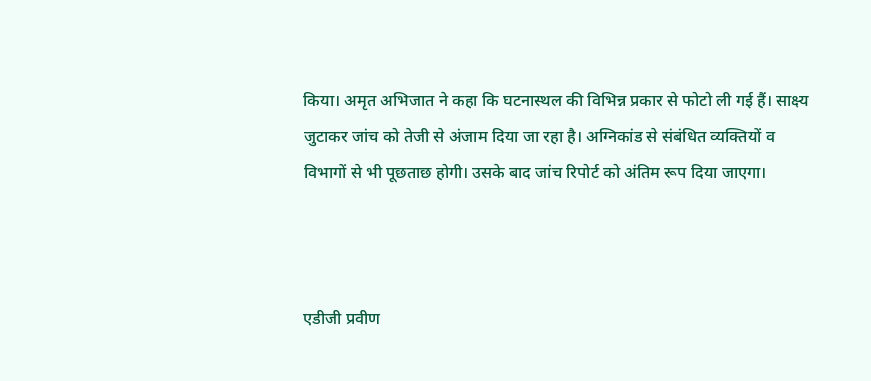किया। अमृत अभिजात ने कहा कि घटनास्थल की विभिन्न प्रकार से फोटो ली गई हैं। साक्ष्य जुटाकर जांच को तेजी से अंजाम दिया जा रहा है। अग्निकांड से संबंधित व्यक्तियों व विभागों से भी पूछताछ होगी। उसके बाद जांच रिपोर्ट को अंतिम रूप दिया जाएगा।



एडीजी प्रवीण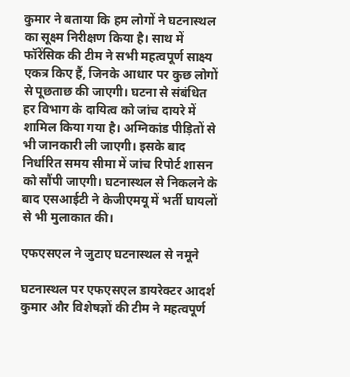कुमार ने बताया कि हम लोगों ने घटनास्थल का सूक्ष्म निरीक्षण किया है। साथ में फॉरेंसिक की टीम ने सभी महत्वपूर्ण साक्ष्य एकत्र किए हैं, जिनके आधार पर कुछ लोगों से पूछताछ की जाएगी। घटना से संबंधित हर विभाग के दायित्व को जांच दायरे में शामिल किया गया है। अग्निकांड पीड़ितों से भी जानकारी ली जाएगी। इसके बाद निर्धारित समय सीमा में जांच रिपोर्ट शासन को सौंपी जाएगी। घटनास्थल से निकलने के बाद एसआईटी ने केजीएमयू में भर्ती घायलों से भी मुलाकात की।

एफएसएल ने जुटाए घटनास्थल से नमूने

घटनास्थल पर एफएसएल डायरेक्टर आदर्श कुमार और विशेषज्ञों की टीम ने महत्वपूर्ण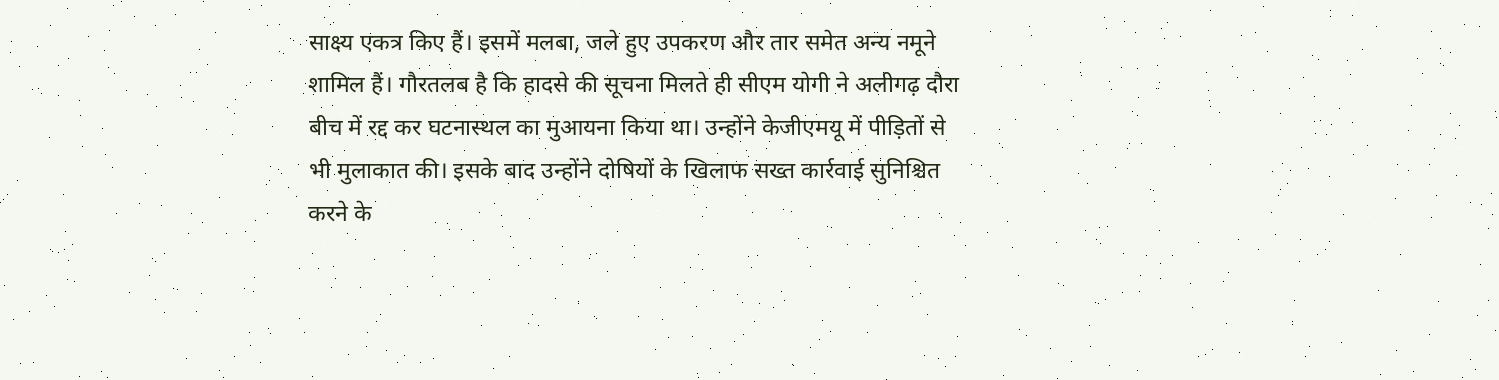साक्ष्य एकत्र किए हैं। इसमें मलबा, जले हुए उपकरण और तार समेत अन्य नमूने शामिल हैं। गौरतलब है कि हादसे की सूचना मिलते ही सीएम योगी ने अलीगढ़ दौरा बीच में रद्द कर घटनास्थल का मुआयना किया था। उन्होंने केजीएमयू में पीड़ितों से भी मुलाकात की। इसके बाद उन्होंने दोषियों के खिलाफ सख्त कार्रवाई सुनिश्चित करने के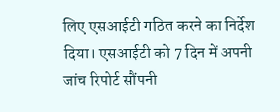लिए एसआईटी गठित करने का निर्देश दिया। एसआईटी को 7 दिन में अपनी जांच रिपोर्ट सौंपनी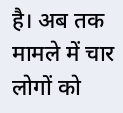है। अब तक मामले में चार लोगों को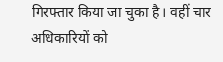गिरफ्तार किया जा चुका है। वहीं चार अधिकारियों को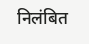निलंबित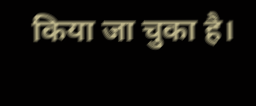किया जा चुका है।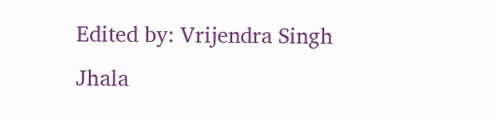Edited by: Vrijendra Singh Jhala